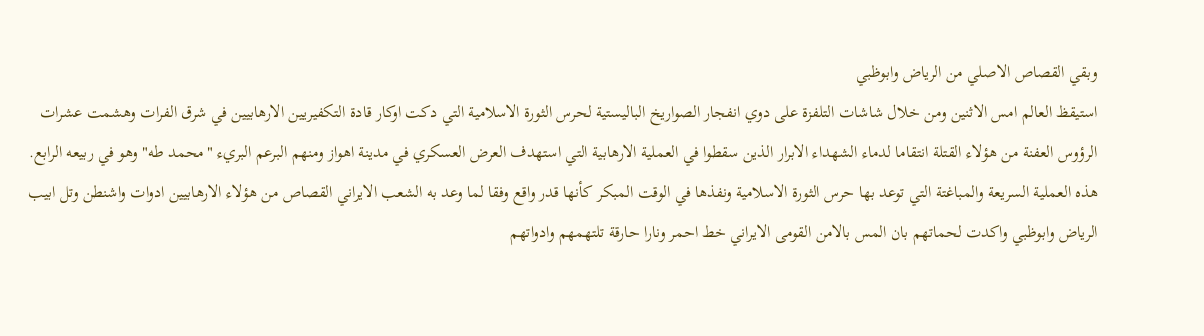وبقي القصاص الاصلي من الرياض وابوظبي
استيقظ العالم امس الاثنين ومن خلال شاشات التلفزة على دوي انفجار الصواريخ الباليستية لحرس الثورة الاسلامية التي دكت اوكار قادة التكفيريين الارهابيين في شرق الفرات وهشمت عشرات الرؤوس العفنة من هؤلاء القتلة انتقاما لدماء الشهداء الابرار الذين سقطوا في العملية الارهابية التي استهدف العرض العسكري في مدينة اهواز ومنهم البرعم البريء "محمد طه" وهو في ربيعه الرابع.
هذه العملية السريعة والمباغتة التي توعد بها حرس الثورة الاسلامية ونفذها في الوقت المبكر كأنها قدر واقع وفقا لما وعد به الشعب الايراني القصاص من هؤلاء الارهابيين ادوات واشنطن وتل ابيب الرياض وابوظبي واكدت لحماتهم بان المس بالامن القومى الايراني خط احمر ونارا حارقة تلتهمهم وادواتهم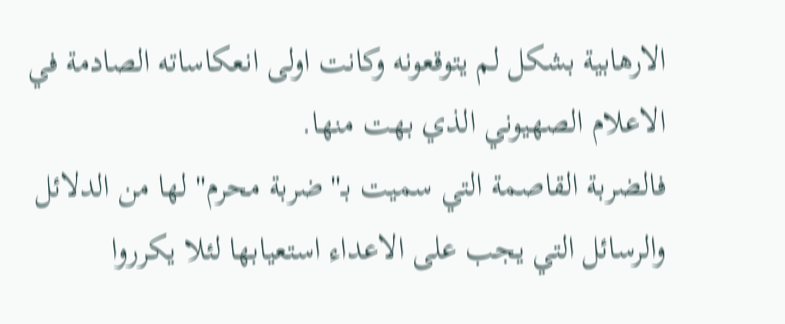الارهابية بشكل لم يتوقعونه وكانت اولى انعكاساته الصادمة في الاعلام الصهيوني الذي بهت منها.
فالضربة القاصمة التي سميت بـ"ضربة محرم" لها من الدلائل والرسائل التي يجب على الاعداء استعيابها لئلا يكرروا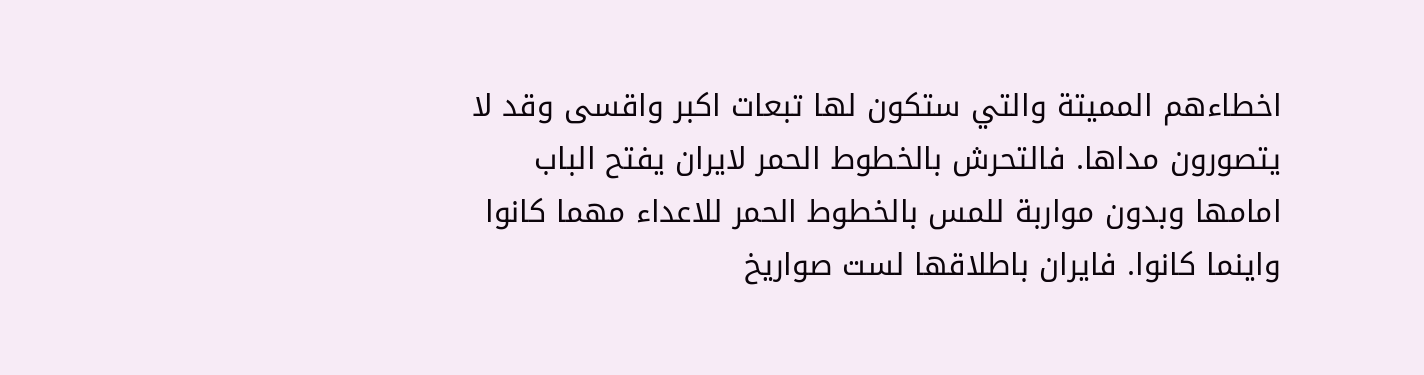اخطاءهم المميتة والتي ستكون لها تبعات اكبر واقسى وقد لا يتصورون مداها. فالتحرش بالخطوط الحمر لايران يفتح الباب امامها وبدون مواربة للمس بالخطوط الحمر للاعداء مهما كانوا واينما كانوا. فايران باطلاقها لست صواريخ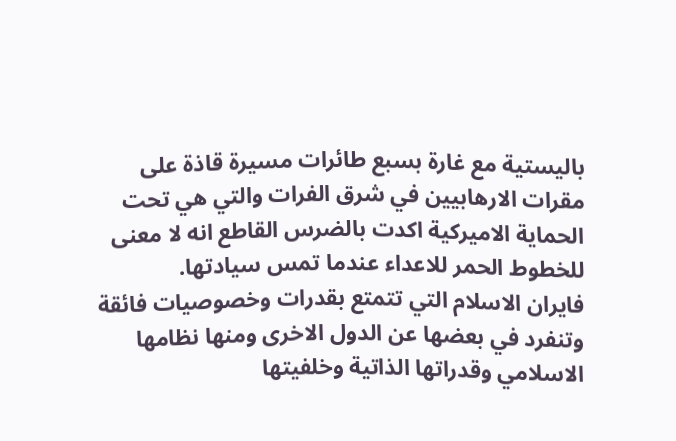باليستية مع غارة بسبع طائرات مسيرة قاذة على مقرات الارهابيين في شرق الفرات والتي هي تحت الحماية الاميركية اكدت بالضرس القاطع انه لا معنى للخطوط الحمر للاعداء عندما تمس سيادتها.
فايران الاسلام التي تتمتع بقدرات وخصوصيات فائقة وتنفرد في بعضها عن الدول الاخرى ومنها نظامها الاسلامي وقدراتها الذاتية وخلفيتها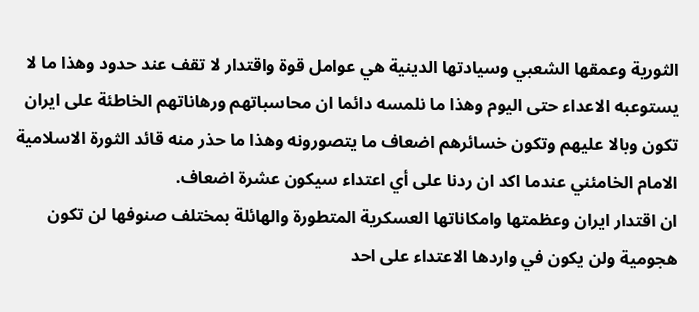الثورية وعمقها الشعبي وسيادتها الدينية هي عوامل قوة واقتدار لا تقف عند حدود وهذا ما لا يستوعبه الاعداء حتى اليوم وهذا ما نلمسه دائما ان محاسباتهم ورهاناتهم الخاطئة على ايران تكون وبالا عليهم وتكون خسائرهم اضعاف ما يتصورونه وهذا ما حذر منه قائد الثورة الاسلامية الامام الخامئني عندما اكد ان ردنا على أي اعتداء سيكون عشرة اضعاف.
ان اقتدار ايران وعظمتها وامكاناتها العسكرية المتطورة والهائلة بمختلف صنوفها لن تكون هجومية ولن يكون في واردها الاعتداء على احد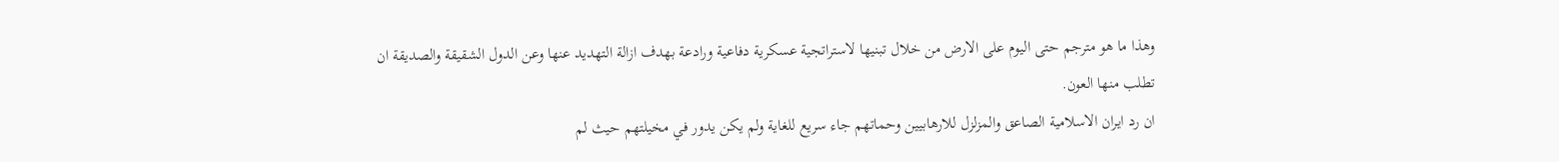وهذا ما هو مترجم حتى اليوم على الارض من خلال تبنيها لاستراتجية عسكرية دفاعية ورادعة بهدف ازالة التهديد عنها وعن الدول الشقيقة والصديقة ان تطلب منها العون.
ان رد ايران الاسلامية الصاعق والمزلزل للارهابيين وحماتهم جاء سريع للغاية ولم يكن يدور في مخيلتهم حيث لم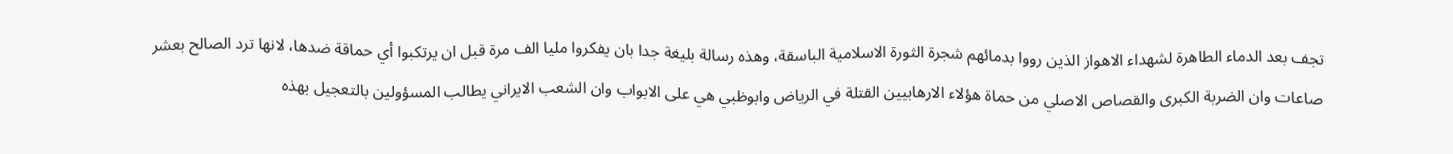تجف بعد الدماء الطاهرة لشهداء الاهواز الذين رووا بدمائهم شجرة الثورة الاسلامية الباسقة، وهذه رسالة بليغة جدا بان يفكروا مليا الف مرة قبل ان يرتكبوا أي حماقة ضدها، لانها ترد الصالح بعشر صاعات وان الضربة الكبرى والقصاص الاصلي من حماة هؤلاء الارهابيين القتلة في الرياض وابوظبي هي على الابواب وان الشعب الايراني يطالب المسؤولين بالتعجيل بهذه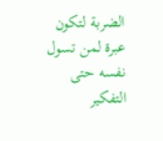الضربة لتكون عبرة لمن تسول نفسه حتى التفكير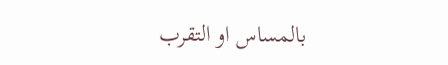بالمساس او التقرب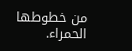من خطوطها الحمراء.